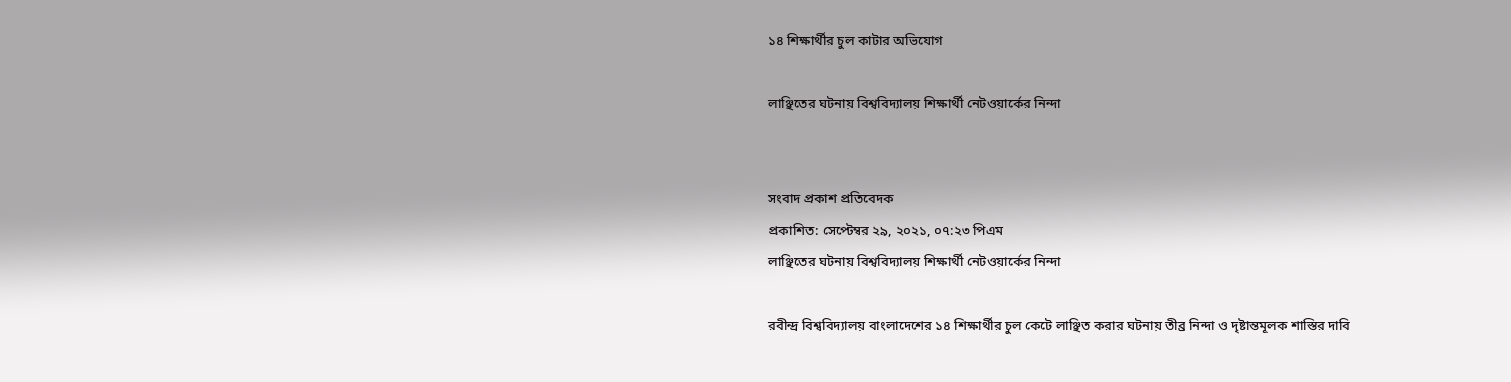১৪ শিক্ষার্থীর চুল কাটার অভিযোগ

লাঞ্ছিতের ঘটনায় বিশ্ববিদ্যালয় শিক্ষার্থী নেটওয়ার্কের নিন্দা


সংবাদ প্রকাশ প্রতিবেদক
প্রকাশিত: সেপ্টেম্বর ২৯, ২০২১, ০৭:২৩ পিএম
লাঞ্ছিতের ঘটনায় বিশ্ববিদ্যালয় শিক্ষার্থী নেটওয়ার্কের নিন্দা

রবীন্দ্র বিশ্ববিদ্যালয় বাংলাদেশের ১৪ শিক্ষার্থীর চুল কেটে লাঞ্ছিত করার ঘটনায় তীব্র নিন্দা ও দৃষ্টান্তমূলক শাস্তির দাবি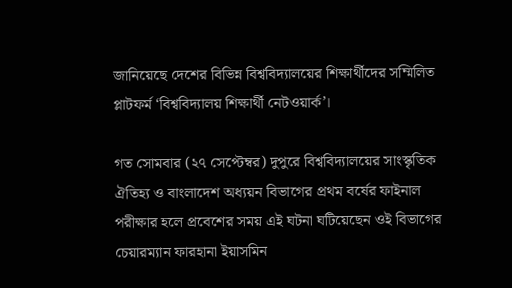জানিয়েছে দেশের বিভিন্ন বিশ্ববিদ্যালয়ের শিক্ষার্থীদের সম্মিলিত প্লাটফর্ম ‌‘বিশ্ববিদ্যালয় শিক্ষার্থী নেটওয়ার্ক’।

গত সোমবার (২৭ সেপ্টেম্বর) দুপুরে বিশ্ববিদ্যালয়ের সাংস্কৃতিক ঐতিহ্য ও বাংলাদেশ অধ্যয়ন বিভাগের প্রথম বর্ষের ফাইনাল পরীক্ষার হলে প্রবেশের সময় এই ঘটনা ঘটিয়েছেন ওই বিভাগের চেয়ারম্যান ফারহানা ইয়াসমিন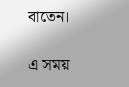বাতেন।

এ সময়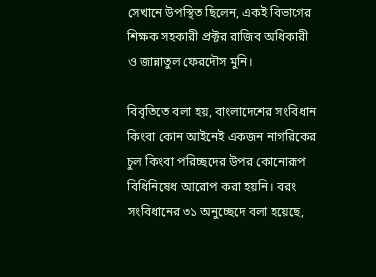সেখানে উপস্থিত ছিলেন, একই বিভাগের শিক্ষক সহকারী প্রক্টর রাজিব অধিকারী ও জান্নাতুল ফেরদৌস মুনি।

বিবৃতিতে বলা হয়, বাংলাদেশের সংবিধান কিংবা কোন আইনেই একজন নাগরিকের চুল কিংবা পরিচ্ছদের উপর কোনোরূপ বিধিনিষেধ আরোপ করা হয়নি। বরং সংবিধানের ৩১ অনুচ্ছেদে বলা হয়েছে,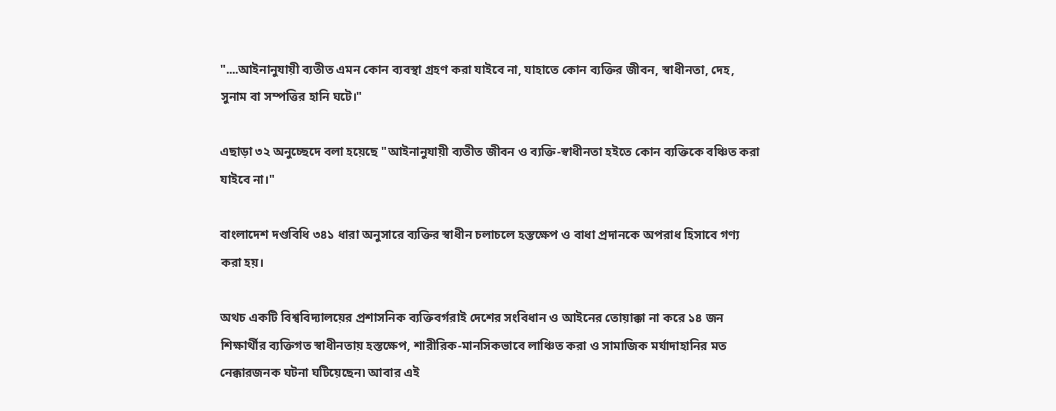"....আইনানুযায়ী ব্যতীত এমন কোন ব্যবস্থা গ্রহণ করা যাইবে না, যাহাতে কোন ব্যক্তির জীবন, স্বাধীনতা, দেহ, সুনাম বা সম্পত্তির হানি ঘটে।"

এছাড়া ৩২ অনুচ্ছেদে বলা হয়েছে "আইনানুযায়ী ব্যতীত জীবন ও ব্যক্তি-স্বাধীনতা হইতে কোন ব্যক্তিকে বঞ্চিত করা যাইবে না।"

বাংলাদেশ দণ্ডবিধি ৩৪১ ধারা অনুসারে ব্যক্তির স্বাধীন চলাচলে হস্তক্ষেপ ও বাধা প্রদানকে অপরাধ হিসাবে গণ্য করা হয়।

অথচ একটি বিশ্ববিদ্যালয়ের প্রশাসনিক ব্যক্তিবর্গরাই দেশের সংবিধান ও আইনের তোয়াক্কা না করে ১৪ জন শিক্ষার্থীর ব্যক্তিগত স্বাধীনতায় হস্তক্ষেপ, শারীরিক-মানসিকভাবে লাঞ্চিত করা ও সামাজিক মর্যাদাহানির মত নেক্কারজনক ঘটনা ঘটিয়েছেন৷ আবার এই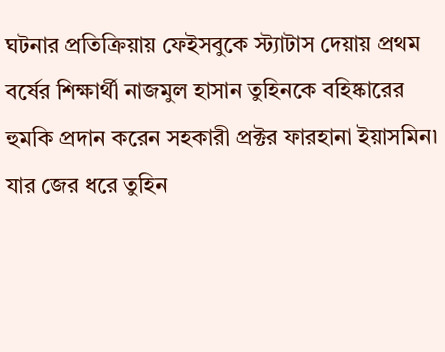ঘটনার প্রতিক্রিয়ায় ফেইসবুকে স্ট্যাটাস দেয়ায় প্রথম বর্ষের শিক্ষার্থী নাজমুল হাসান তুহিনকে বহিষ্কারের হুমকি প্রদান করেন সহকারী প্রক্টর ফারহানা ইয়াসমিন৷ যার জের ধরে তুহিন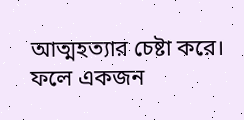আত্মহত্যার চেষ্টা করে। ফলে একজন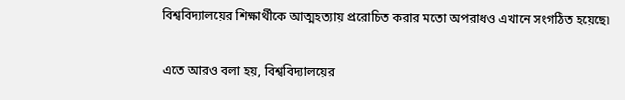বিশ্ববিদ্যালয়ের শিক্ষার্থীকে আত্মহত্যায় প্ররোচিত করার মতো অপরাধও এখানে সংগঠিত হয়েছে৷

এতে আরও বলা হয়, বিশ্ববিদ্যালয়ের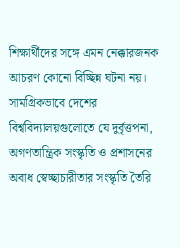শিক্ষার্থীদের সঙ্গে এমন নেক্কারজনক আচরণ কোনো বিচ্ছিন্ন ঘটনা নয়। সামগ্রিকভাবে দেশের বিশ্ববিদ্যালয়গুলোতে যে দুর্বৃত্তপনা, অগণতান্ত্রিক সংস্কৃতি ও প্রশাসনের অবাধ স্বেচ্ছাচারীতার সংস্কৃতি তৈরি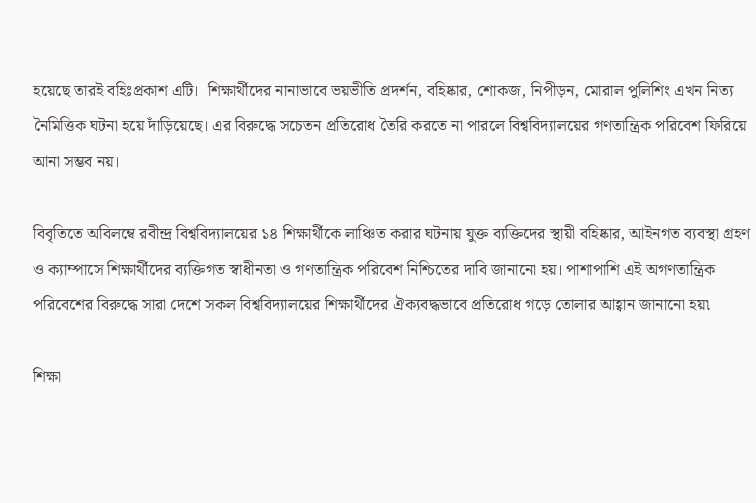হয়েছে তারই বহিঃপ্রকাশ এটি।  শিক্ষার্থীদের নানাভাবে ভয়ভীতি প্রদর্শন, বহিষ্কার, শোকজ, নিপীড়ন, মোরাল পুলিশিং এখন নিত্য নৈমিত্তিক ঘটনা হয়ে দাঁড়িয়েছে। এর বিরুদ্ধে সচেতন প্রতিরোধ তৈরি করতে না পারলে বিশ্ববিদ্যালয়ের গণতান্ত্রিক পরিবেশ ফিরিয়ে আনা সম্ভব নয়।

বিবৃতিতে অবিলম্বে রবীন্দ্র বিশ্ববিদ্যালয়ের ১৪ শিক্ষার্থীকে লাঞ্চিত করার ঘটনায় যুক্ত ব্যক্তিদের স্থায়ী বহিষ্কার, আইনগত ব্যবস্থা গ্রহণ ও ক্যাম্পাসে শিক্ষার্থীদের ব্যক্তিগত স্বাধীনতা ও গণতান্ত্রিক পরিবেশ নিশ্চিতের দাবি জানানো হয়। পাশাপাশি এই অগণতান্ত্রিক পরিবেশের বিরুদ্ধে সারা দেশে সকল বিশ্ববিদ্যালয়ের শিক্ষার্থীদের ঐক্যবদ্ধভাবে প্রতিরোধ গড়ে তোলার আহ্বান জানানো হয়৷

শিক্ষা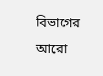বিভাগের আরো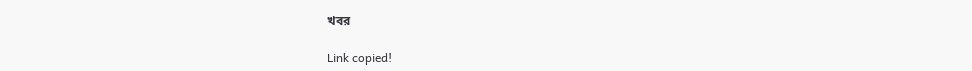খবর

Link copied!